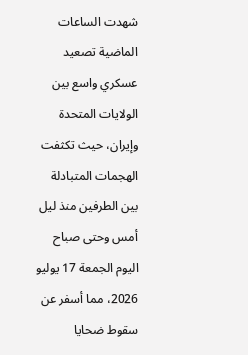شهدت الساعات الماضية تصعيد عسكري واسع بين الولايات المتحدة وإيران، حيث تكثفت الهجمات المتبادلة بين الطرفين منذ ليل أمس وحتى صباح اليوم الجمعة 17 يوليو 2026، مما أسفر عن سقوط ضحايا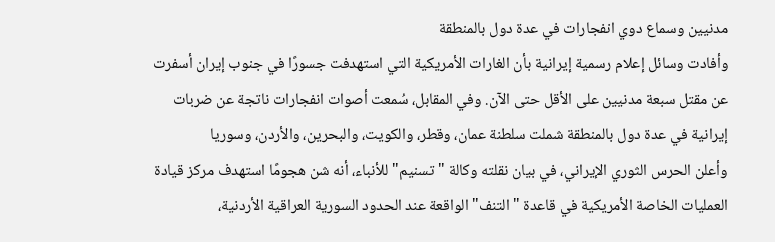مدنيين وسماع دوي انفجارات في عدة دول بالمنطقة
وأفادت وسائل إعلام رسمية إيرانية بأن الغارات الأمريكية التي استهدفت جسورًا في جنوب إيران أسفرت عن مقتل سبعة مدنيين على الأقل حتى الآن. وفي المقابل، سُمعت أصوات انفجارات ناتجة عن ضربات إيرانية في عدة دول بالمنطقة شملت سلطنة عمان، وقطر، والكويت، والبحرين، والأردن، وسوريا
وأعلن الحرس الثوري الإيراني، في بيان نقلته وكالة "تسنيم" للأنباء، أنه شن هجومًا استهدف مركز قيادة العمليات الخاصة الأمريكية في قاعدة "التنف" الواقعة عند الحدود السورية العراقية الأردنية،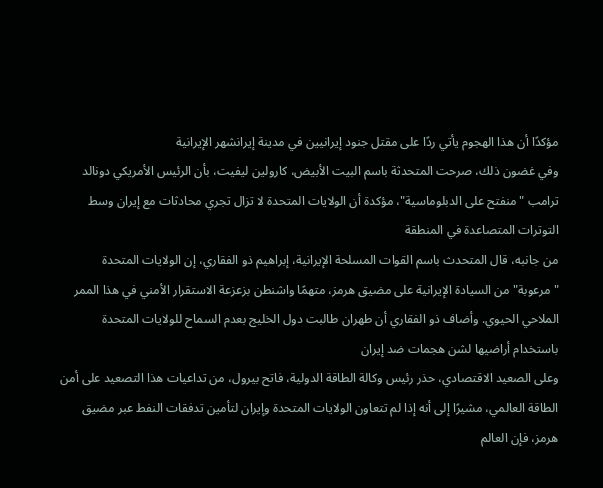مؤكدًا أن هذا الهجوم يأتي ردًا على مقتل جنود إيرانيين في مدينة إيرانشهر الإيرانية
وفي غضون ذلك، صرحت المتحدثة باسم البيت الأبيض، كارولين ليفيت، بأن الرئيس الأمريكي دونالد ترامب "منفتح على الدبلوماسية"، مؤكدة أن الولايات المتحدة لا تزال تجري محادثات مع إيران وسط التوترات المتصاعدة في المنطقة
من جانبه، قال المتحدث باسم القوات المسلحة الإيرانية، إبراهيم ذو الفقاري، إن الولايات المتحدة "مرعوبة" من السيادة الإيرانية على مضيق هرمز، متهمًا واشنطن بزعزعة الاستقرار الأمني في هذا الممر الملاحي الحيوي. وأضاف ذو الفقاري أن طهران طالبت دول الخليج بعدم السماح للولايات المتحدة باستخدام أراضيها لشن هجمات ضد إيران
وعلى الصعيد الاقتصادي، حذر رئيس وكالة الطاقة الدولية، فاتح بيرول، من تداعيات هذا التصعيد على أمن الطاقة العالمي، مشيرًا إلى أنه إذا لم تتعاون الولايات المتحدة وإيران لتأمين تدفقات النفط عبر مضيق هرمز، فإن العالم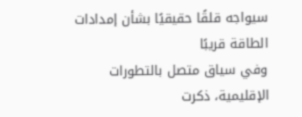سيواجه قلقًا حقيقيًا بشأن إمدادات الطاقة قريبًا
وفي سياق متصل بالتطورات الإقليمية، ذكرت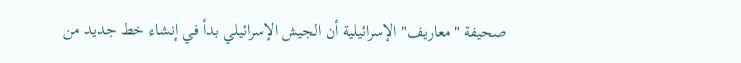صحيفة "معاريف" الإسرائيلية أن الجيش الإسرائيلي بدأ في إنشاء خط جديد من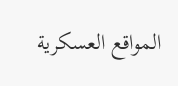المواقع العسكرية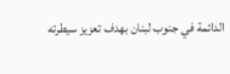الدائمة في جنوب لبنان بهدف تعزيز سيطرته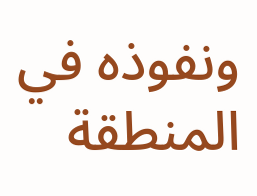ونفوذه في المنطقة